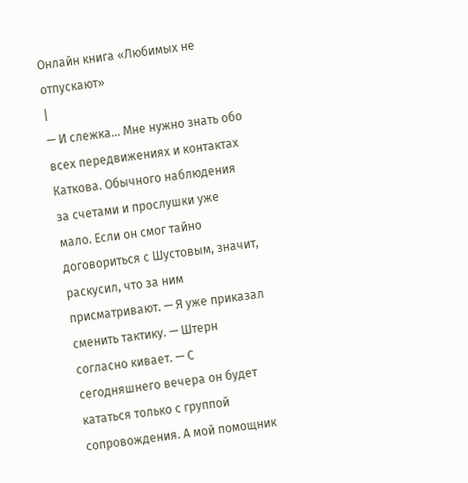Онлайн книга «Любимых не отпускают»
|
— И слежка… Мне нужно знать обо всех передвижениях и контактах Каткова. Обычного наблюдения за счетами и прослушки уже мало. Если он смог тайно договориться с Шустовым, значит, раскусил, что за ним присматривают. — Я уже приказал сменить тактику. — Штерн согласно кивает. — С сегодняшнего вечера он будет кататься только с группой сопровождения. А мой помощник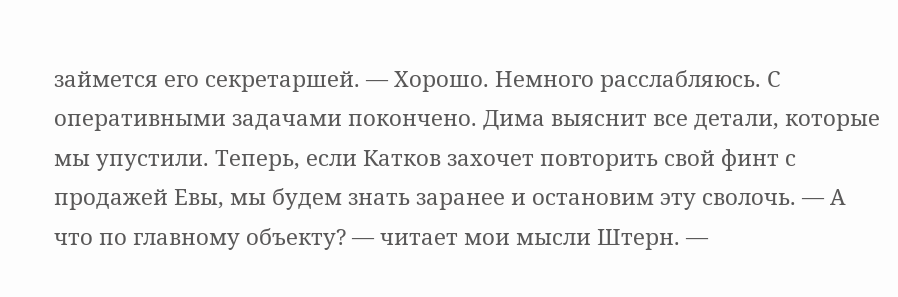займется его секретаршей. — Хорошо. Немного расслабляюсь. С оперативными задачами покончено. Дима выяснит все детали, которые мы упустили. Теперь, если Катков захочет повторить свой финт с продажей Евы, мы будем знать заранее и остановим эту сволочь. — А что по главному объекту? — читает мои мысли Штерн. —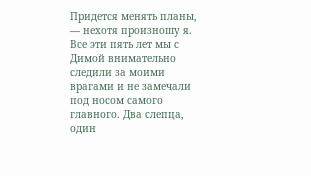Придется менять планы, — нехотя произношу я. Все эти пять лет мы с Димой внимательно следили за моими врагами и не замечали под носом самого главного. Два слепца, один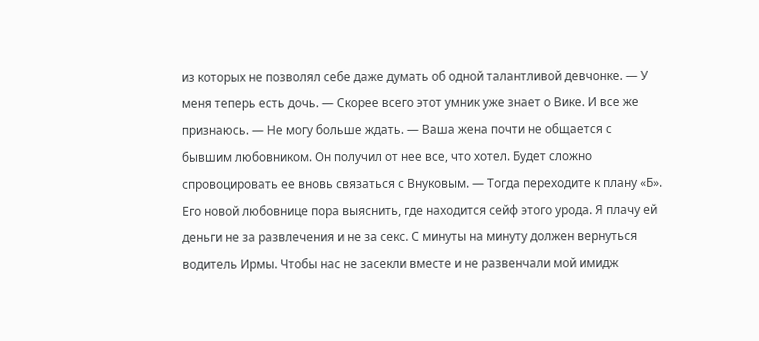из которых не позволял себе даже думать об одной талантливой девчонке. — У меня теперь есть дочь. — Скорее всего этот умник уже знает о Вике. И все же признаюсь. — Не могу больше ждать. — Ваша жена почти не общается с бывшим любовником. Он получил от нее все, что хотел. Будет сложно спровоцировать ее вновь связаться с Внуковым. — Тогда переходите к плану «Б». Его новой любовнице пора выяснить, где находится сейф этого урода. Я плачу ей деньги не за развлечения и не за секс. С минуты на минуту должен вернуться водитель Ирмы. Чтобы нас не засекли вместе и не развенчали мой имидж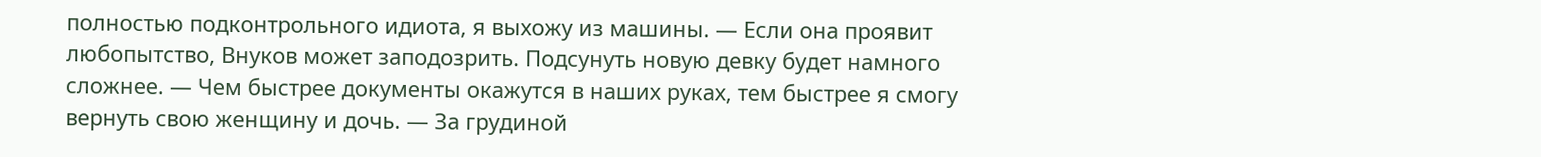полностью подконтрольного идиота, я выхожу из машины. — Если она проявит любопытство, Внуков может заподозрить. Подсунуть новую девку будет намного сложнее. — Чем быстрее документы окажутся в наших руках, тем быстрее я смогу вернуть свою женщину и дочь. — За грудиной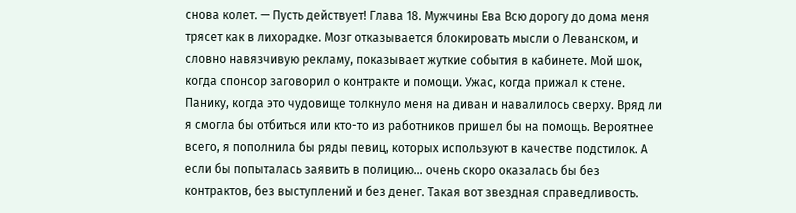снова колет. — Пусть действует! Глава 18. Мужчины Ева Всю дорогу до дома меня трясет как в лихорадке. Мозг отказывается блокировать мысли о Леванском, и словно навязчивую рекламу, показывает жуткие события в кабинете. Мой шок, когда спонсор заговорил о контракте и помощи. Ужас, когда прижал к стене. Панику, когда это чудовище толкнуло меня на диван и навалилось сверху. Вряд ли я смогла бы отбиться или кто-то из работников пришел бы на помощь. Вероятнее всего, я пополнила бы ряды певиц, которых используют в качестве подстилок. А если бы попыталась заявить в полицию… очень скоро оказалась бы без контрактов, без выступлений и без денег. Такая вот звездная справедливость.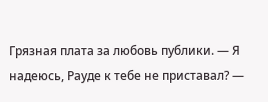Грязная плата за любовь публики. — Я надеюсь, Рауде к тебе не приставал? —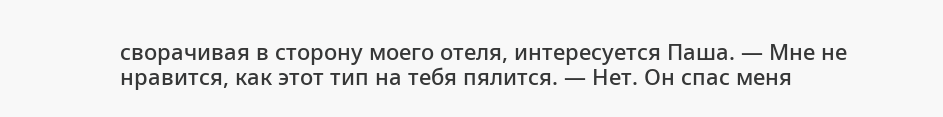сворачивая в сторону моего отеля, интересуется Паша. — Мне не нравится, как этот тип на тебя пялится. — Нет. Он спас меня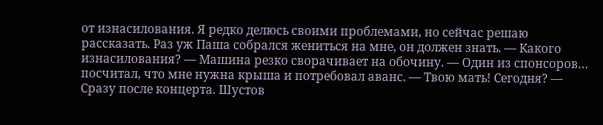от изнасилования. Я редко делюсь своими проблемами, но сейчас решаю рассказать. Раз уж Паша собрался жениться на мне, он должен знать. — Какого изнасилования? — Машина резко сворачивает на обочину. — Один из спонсоров… посчитал, что мне нужна крыша и потребовал аванс. — Твою мать! Сегодня? — Сразу после концерта. Шустов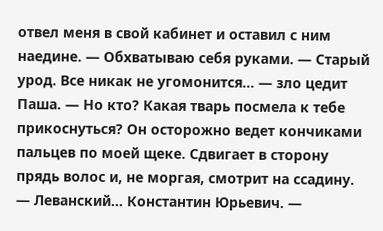отвел меня в свой кабинет и оставил с ним наедине. — Обхватываю себя руками. — Старый урод. Все никак не угомонится… — зло цедит Паша. — Но кто? Какая тварь посмела к тебе прикоснуться? Он осторожно ведет кончиками пальцев по моей щеке. Сдвигает в сторону прядь волос и, не моргая, смотрит на ссадину. — Леванский… Константин Юрьевич. —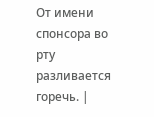От имени спонсора во рту разливается горечь. |